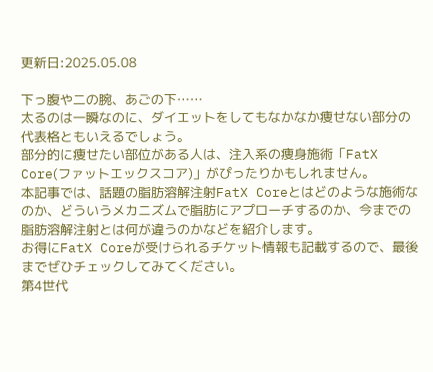更新日:2025.05.08

下っ腹や二の腕、あごの下……
太るのは一瞬なのに、ダイエットをしてもなかなか痩せない部分の代表格ともいえるでしょう。
部分的に痩せたい部位がある人は、注入系の痩身施術「FatX Core(ファットエックスコア)」がぴったりかもしれません。
本記事では、話題の脂肪溶解注射FatX Coreとはどのような施術なのか、どういうメカニズムで脂肪にアプローチするのか、今までの脂肪溶解注射とは何が違うのかなどを紹介します。
お得にFatX Coreが受けられるチケット情報も記載するので、最後までぜひチェックしてみてください。
第4世代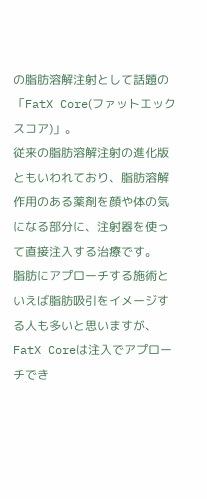の脂肪溶解注射として話題の「FatX Core(ファットエックスコア)」。
従来の脂肪溶解注射の進化版ともいわれており、脂肪溶解作用のある薬剤を顔や体の気になる部分に、注射器を使って直接注入する治療です。
脂肪にアプローチする施術といえば脂肪吸引をイメージする人も多いと思いますが、FatX Coreは注入でアプローチでき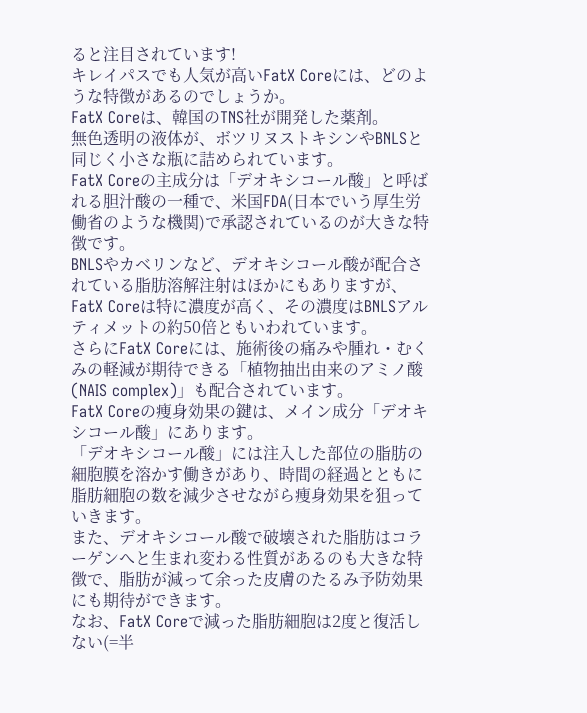ると注目されています!
キレイパスでも人気が高いFatX Coreには、どのような特徴があるのでしょうか。
FatX Coreは、韓国のTNS社が開発した薬剤。
無色透明の液体が、ボツリヌストキシンやBNLSと同じく小さな瓶に詰められています。
FatX Coreの主成分は「デオキシコール酸」と呼ばれる胆汁酸の一種で、米国FDA(日本でいう厚生労働省のような機関)で承認されているのが大きな特徴です。
BNLSやカベリンなど、デオキシコール酸が配合されている脂肪溶解注射はほかにもありますが、FatX Coreは特に濃度が高く、その濃度はBNLSアルティメットの約50倍ともいわれています。
さらにFatX Coreには、施術後の痛みや腫れ・むくみの軽減が期待できる「植物抽出由来のアミノ酸(NAIS complex)」も配合されています。
FatX Coreの痩身効果の鍵は、メイン成分「デオキシコール酸」にあります。
「デオキシコール酸」には注入した部位の脂肪の細胞膜を溶かす働きがあり、時間の経過とともに脂肪細胞の数を減少させながら痩身効果を狙っていきます。
また、デオキシコール酸で破壊された脂肪はコラーゲンへと生まれ変わる性質があるのも大きな特徴で、脂肪が減って余った皮膚のたるみ予防効果にも期待ができます。
なお、FatX Coreで減った脂肪細胞は2度と復活しない(=半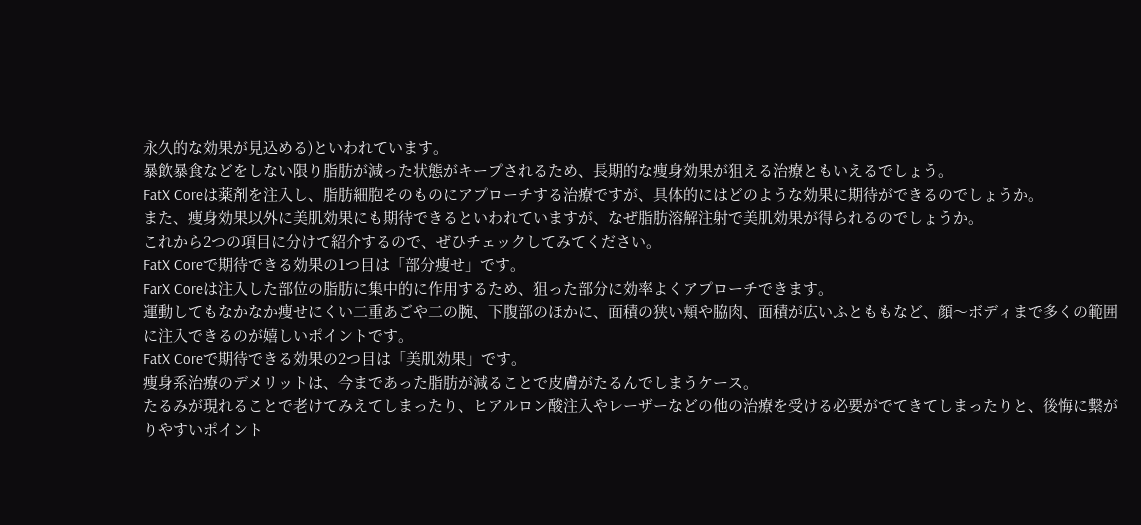永久的な効果が見込める)といわれています。
暴飲暴食などをしない限り脂肪が減った状態がキープされるため、長期的な痩身効果が狙える治療ともいえるでしょう。
FatX Coreは薬剤を注入し、脂肪細胞そのものにアプローチする治療ですが、具体的にはどのような効果に期待ができるのでしょうか。
また、痩身効果以外に美肌効果にも期待できるといわれていますが、なぜ脂肪溶解注射で美肌効果が得られるのでしょうか。
これから2つの項目に分けて紹介するので、ぜひチェックしてみてください。
FatX Coreで期待できる効果の1つ目は「部分痩せ」です。
FarX Coreは注入した部位の脂肪に集中的に作用するため、狙った部分に効率よくアプローチできます。
運動してもなかなか痩せにくい二重あごや二の腕、下腹部のほかに、面積の狭い頬や脇肉、面積が広いふとももなど、顔〜ボディまで多くの範囲に注入できるのが嬉しいポイントです。
FatX Coreで期待できる効果の2つ目は「美肌効果」です。
痩身系治療のデメリットは、今まであった脂肪が減ることで皮膚がたるんでしまうケース。
たるみが現れることで老けてみえてしまったり、ヒアルロン酸注入やレーザーなどの他の治療を受ける必要がでてきてしまったりと、後悔に繋がりやすいポイント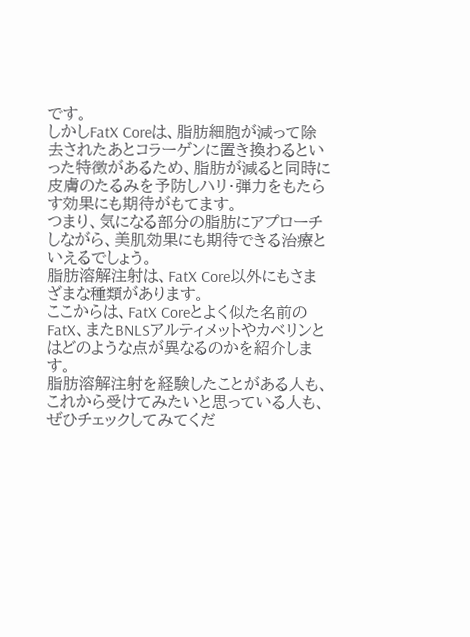です。
しかしFatX Coreは、脂肪細胞が減って除去されたあとコラーゲンに置き換わるといった特徴があるため、脂肪が減ると同時に皮膚のたるみを予防しハリ・弾力をもたらす効果にも期待がもてます。
つまり、気になる部分の脂肪にアプローチしながら、美肌効果にも期待できる治療といえるでしょう。
脂肪溶解注射は、FatX Core以外にもさまざまな種類があります。
ここからは、FatX Coreとよく似た名前のFatX、またBNLSアルティメットやカベリンとはどのような点が異なるのかを紹介します。
脂肪溶解注射を経験したことがある人も、これから受けてみたいと思っている人も、ぜひチェックしてみてくだ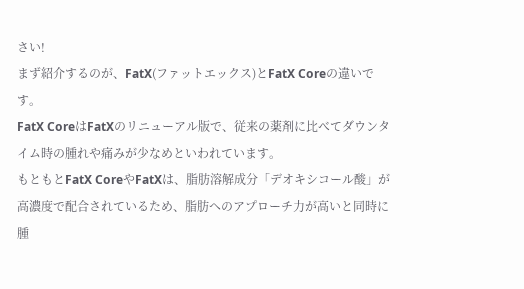さい!
まず紹介するのが、FatX(ファットエックス)とFatX Coreの違いです。
FatX CoreはFatXのリニューアル版で、従来の薬剤に比べてダウンタイム時の腫れや痛みが少なめといわれています。
もともとFatX CoreやFatXは、脂肪溶解成分「デオキシコール酸」が高濃度で配合されているため、脂肪へのアプローチ力が高いと同時に腫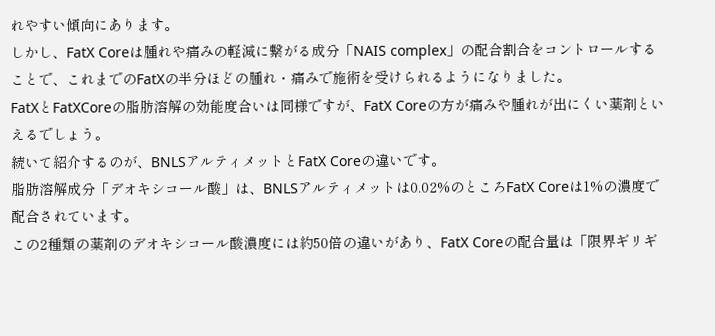れやすい傾向にあります。
しかし、FatX Coreは腫れや痛みの軽減に繋がる成分「NAIS complex」の配合割合をコントロールすることで、これまでのFatXの半分ほどの腫れ・痛みで施術を受けられるようになりました。
FatXとFatXCoreの脂肪溶解の効能度合いは同様ですが、FatX Coreの方が痛みや腫れが出にくい薬剤といえるでしょう。
続いて紹介するのが、BNLSアルティメットとFatX Coreの違いです。
脂肪溶解成分「デオキシコール酸」は、BNLSアルティメットは0.02%のところFatX Coreは1%の濃度で配合されています。
この2種類の薬剤のデオキシコール酸濃度には約50倍の違いがあり、FatX Coreの配合量は「限界ギリギ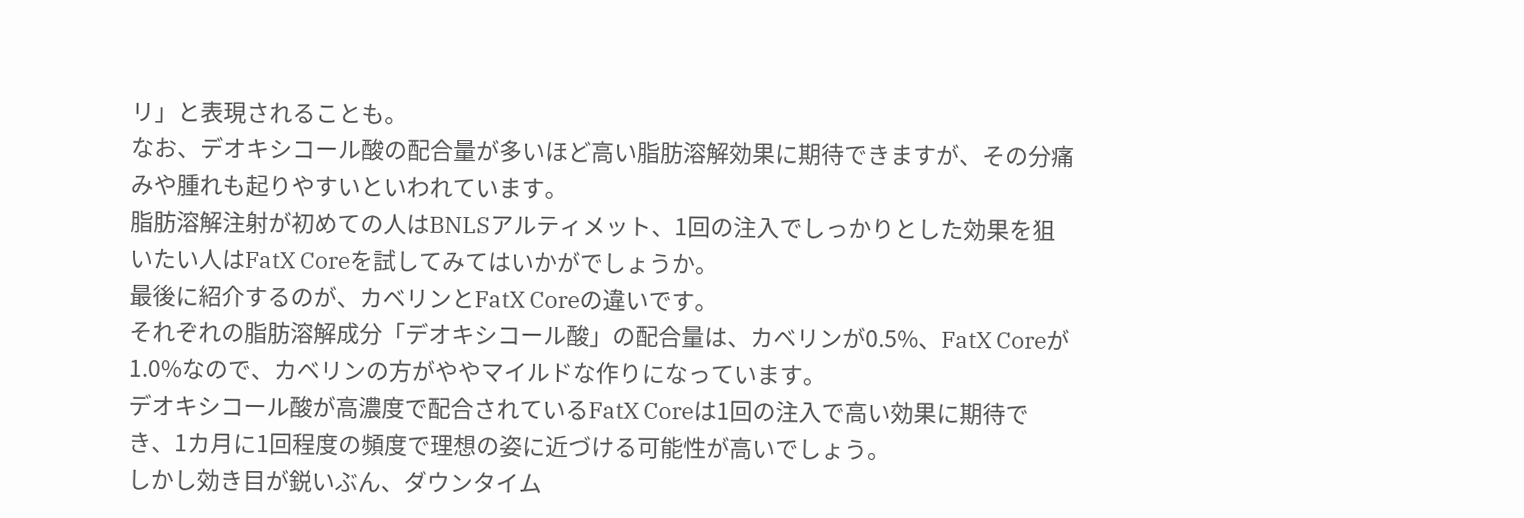リ」と表現されることも。
なお、デオキシコール酸の配合量が多いほど高い脂肪溶解効果に期待できますが、その分痛みや腫れも起りやすいといわれています。
脂肪溶解注射が初めての人はBNLSアルティメット、1回の注入でしっかりとした効果を狙いたい人はFatX Coreを試してみてはいかがでしょうか。
最後に紹介するのが、カベリンとFatX Coreの違いです。
それぞれの脂肪溶解成分「デオキシコール酸」の配合量は、カベリンが0.5%、FatX Coreが1.0%なので、カベリンの方がややマイルドな作りになっています。
デオキシコール酸が高濃度で配合されているFatX Coreは1回の注入で高い効果に期待でき、1カ月に1回程度の頻度で理想の姿に近づける可能性が高いでしょう。
しかし効き目が鋭いぶん、ダウンタイム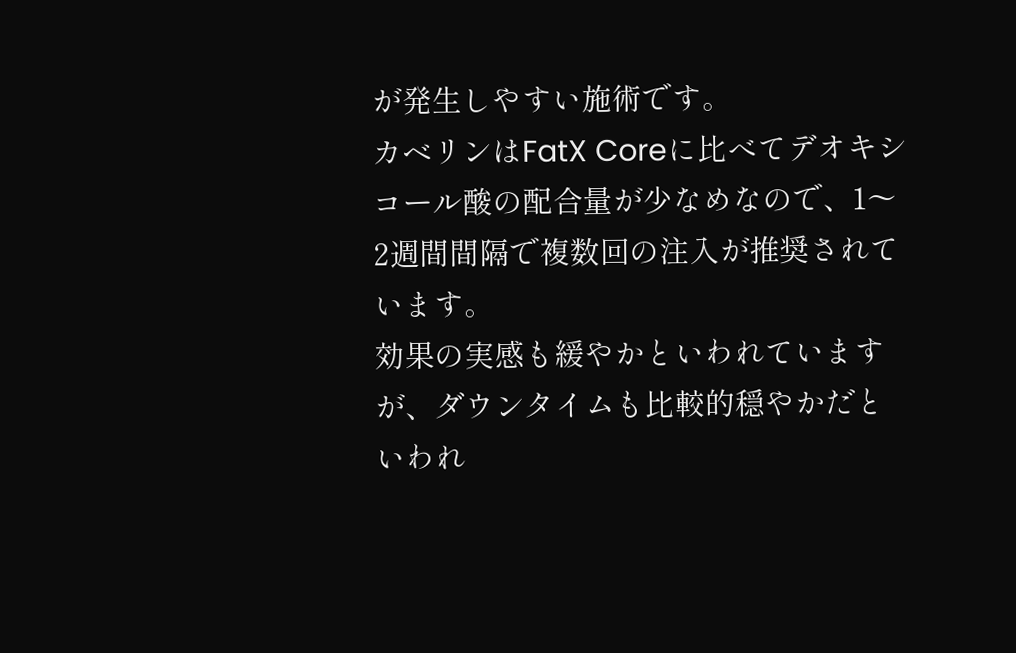が発生しやすい施術です。
カベリンはFatX Coreに比べてデオキシコール酸の配合量が少なめなので、1〜2週間間隔で複数回の注入が推奨されています。
効果の実感も緩やかといわれていますが、ダウンタイムも比較的穏やかだといわれ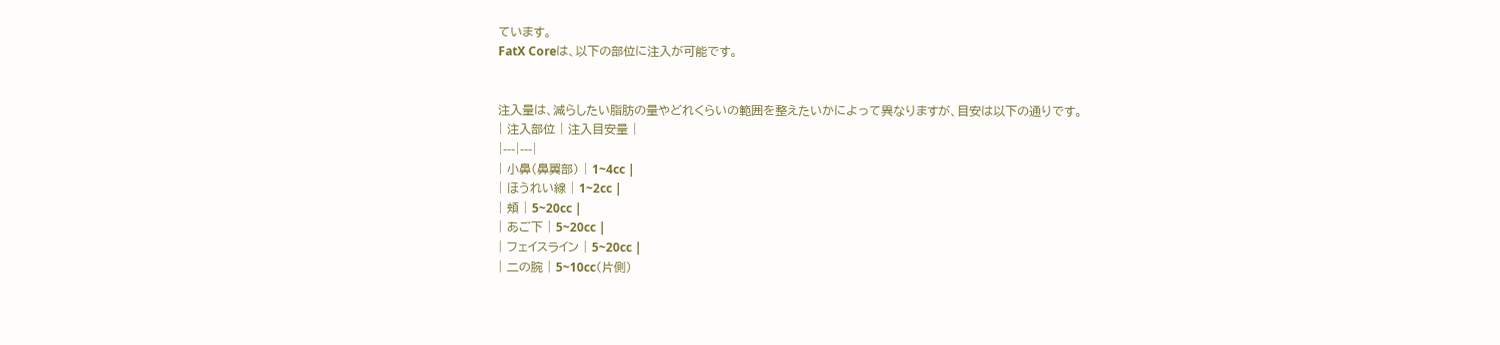ています。
FatX Coreは、以下の部位に注入が可能です。


注入量は、減らしたい脂肪の量やどれくらいの範囲を整えたいかによって異なりますが、目安は以下の通りです。
| 注入部位 | 注入目安量 |
|---|---|
| 小鼻(鼻翼部) | 1~4cc |
| ほうれい線 | 1~2cc |
| 頬 | 5~20cc |
| あご下 | 5~20cc |
| フェイスライン | 5~20cc |
| 二の腕 | 5~10cc(片側)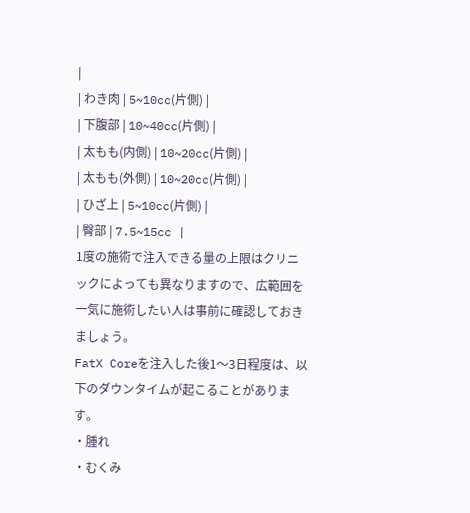|
| わき肉 | 5~10cc(片側) |
| 下腹部 | 10~40cc(片側) |
| 太もも(内側) | 10~20cc(片側) |
| 太もも(外側) | 10~20cc(片側) |
| ひざ上 | 5~10cc(片側) |
| 臀部 | 7.5~15cc |
1度の施術で注入できる量の上限はクリニックによっても異なりますので、広範囲を一気に施術したい人は事前に確認しておきましょう。
FatX Coreを注入した後1〜3日程度は、以下のダウンタイムが起こることがあります。
・腫れ
・むくみ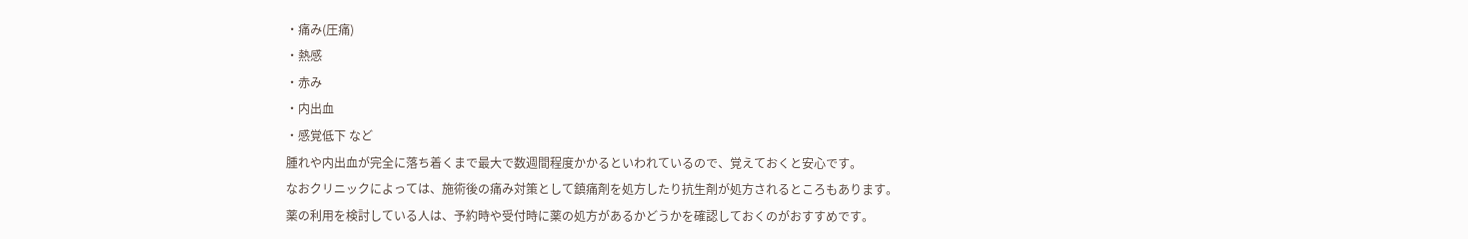・痛み(圧痛)
・熱感
・赤み
・内出血
・感覚低下 など
腫れや内出血が完全に落ち着くまで最大で数週間程度かかるといわれているので、覚えておくと安心です。
なおクリニックによっては、施術後の痛み対策として鎮痛剤を処方したり抗生剤が処方されるところもあります。
薬の利用を検討している人は、予約時や受付時に薬の処方があるかどうかを確認しておくのがおすすめです。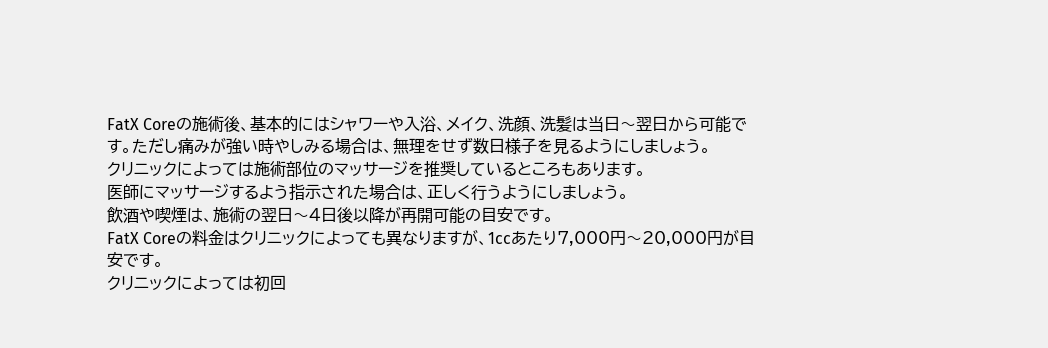FatX Coreの施術後、基本的にはシャワーや入浴、メイク、洗顔、洗髪は当日〜翌日から可能です。ただし痛みが強い時やしみる場合は、無理をせず数日様子を見るようにしましょう。
クリニックによっては施術部位のマッサージを推奨しているところもあります。
医師にマッサージするよう指示された場合は、正しく行うようにしましょう。
飲酒や喫煙は、施術の翌日〜4日後以降が再開可能の目安です。
FatX Coreの料金はクリニックによっても異なりますが、1ccあたり7,000円〜20,000円が目安です。
クリニックによっては初回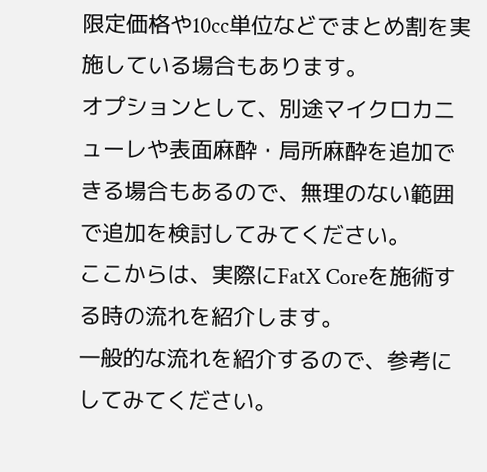限定価格や10cc単位などでまとめ割を実施している場合もあります。
オプションとして、別途マイクロカニューレや表面麻酔・局所麻酔を追加できる場合もあるので、無理のない範囲で追加を検討してみてください。
ここからは、実際にFatX Coreを施術する時の流れを紹介します。
一般的な流れを紹介するので、参考にしてみてください。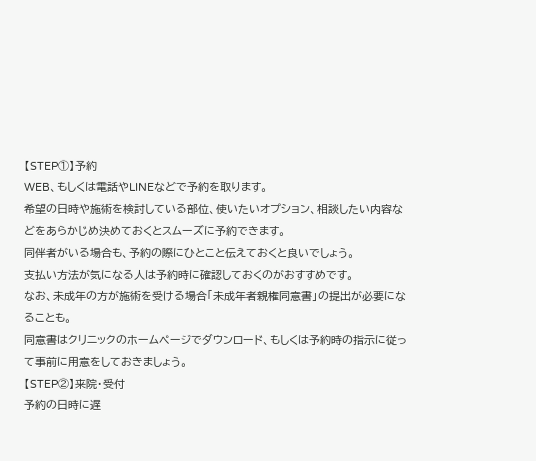【STEP①】予約
WEB、もしくは電話やLINEなどで予約を取ります。
希望の日時や施術を検討している部位、使いたいオプション、相談したい内容などをあらかじめ決めておくとスムーズに予約できます。
同伴者がいる場合も、予約の際にひとこと伝えておくと良いでしょう。
支払い方法が気になる人は予約時に確認しておくのがおすすめです。
なお、未成年の方が施術を受ける場合「未成年者親権同意書」の提出が必要になることも。
同意書はクリニックのホームページでダウンロード、もしくは予約時の指示に従って事前に用意をしておきましょう。
【STEP②】来院・受付
予約の日時に遅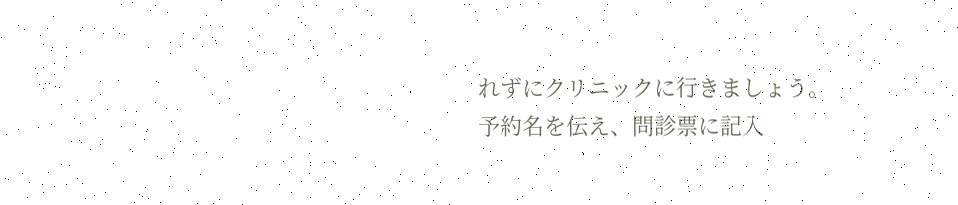れずにクリニックに行きましょう。
予約名を伝え、問診票に記入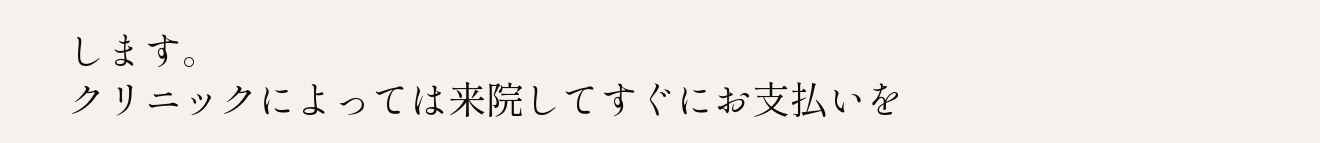します。
クリニックによっては来院してすぐにお支払いを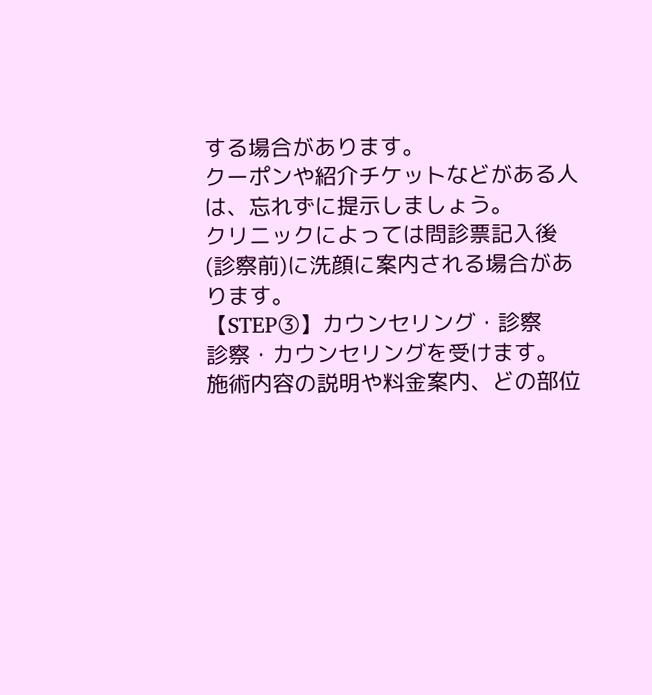する場合があります。
クーポンや紹介チケットなどがある人は、忘れずに提示しましょう。
クリニックによっては問診票記入後(診察前)に洗顔に案内される場合があります。
【STEP③】カウンセリング・診察
診察・カウンセリングを受けます。
施術内容の説明や料金案内、どの部位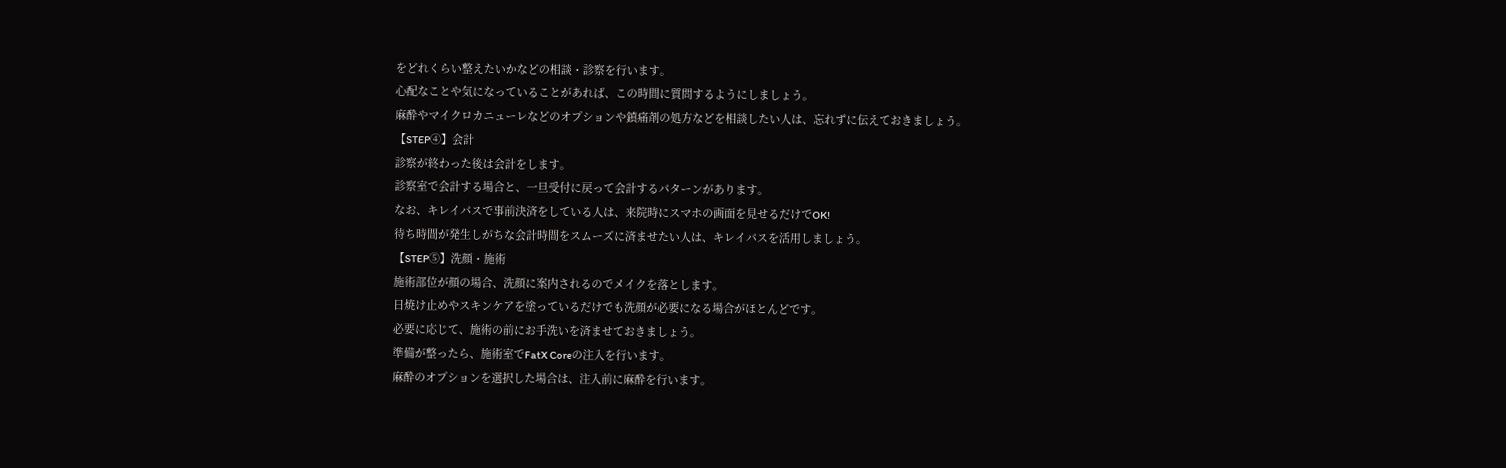をどれくらい整えたいかなどの相談・診察を行います。
心配なことや気になっていることがあれば、この時間に質問するようにしましょう。
麻酔やマイクロカニューレなどのオプションや鎮痛剤の処方などを相談したい人は、忘れずに伝えておきましょう。
【STEP④】会計
診察が終わった後は会計をします。
診察室で会計する場合と、一旦受付に戻って会計するパターンがあります。
なお、キレイパスで事前決済をしている人は、来院時にスマホの画面を見せるだけでOK!
待ち時間が発生しがちな会計時間をスムーズに済ませたい人は、キレイパスを活用しましょう。
【STEP⑤】洗顔・施術
施術部位が顔の場合、洗顔に案内されるのでメイクを落とします。
日焼け止めやスキンケアを塗っているだけでも洗顔が必要になる場合がほとんどです。
必要に応じて、施術の前にお手洗いを済ませておきましょう。
準備が整ったら、施術室でFatX Coreの注入を行います。
麻酔のオプションを選択した場合は、注入前に麻酔を行います。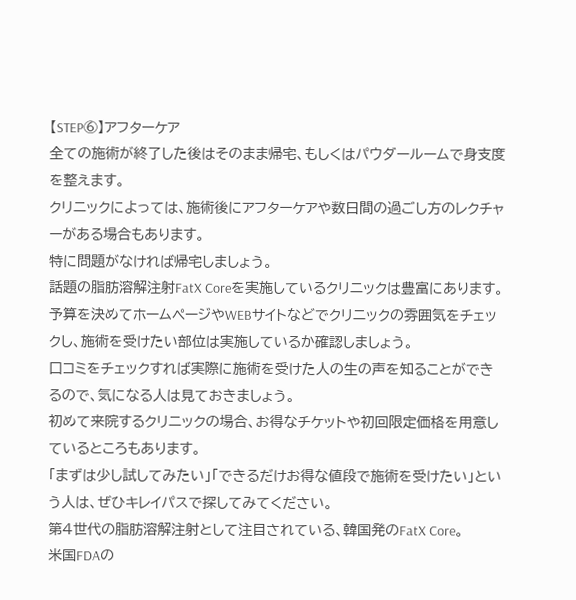【STEP⑥】アフターケア
全ての施術が終了した後はそのまま帰宅、もしくはパウダールームで身支度を整えます。
クリニックによっては、施術後にアフターケアや数日間の過ごし方のレクチャーがある場合もあります。
特に問題がなければ帰宅しましょう。
話題の脂肪溶解注射FatX Coreを実施しているクリニックは豊富にあります。
予算を決めてホームページやWEBサイトなどでクリニックの雰囲気をチェックし、施術を受けたい部位は実施しているか確認しましょう。
口コミをチェックすれば実際に施術を受けた人の生の声を知ることができるので、気になる人は見ておきましょう。
初めて来院するクリニックの場合、お得なチケットや初回限定価格を用意しているところもあります。
「まずは少し試してみたい」「できるだけお得な値段で施術を受けたい」という人は、ぜひキレイパスで探してみてください。
第4世代の脂肪溶解注射として注目されている、韓国発のFatX Core。
米国FDAの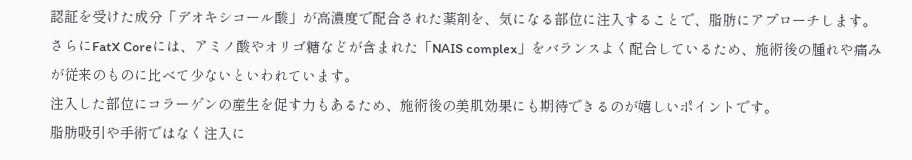認証を受けた成分「デオキシコール酸」が高濃度で配合された薬剤を、気になる部位に注入することで、脂肪にアプローチします。
さらにFatX Coreには、アミノ酸やオリゴ糖などが含まれた「NAIS complex」をバランスよく配合しているため、施術後の腫れや痛みが従来のものに比べて少ないといわれています。
注入した部位にコラーゲンの産生を促す力もあるため、施術後の美肌効果にも期待できるのが嬉しいポイントです。
脂肪吸引や手術ではなく注入に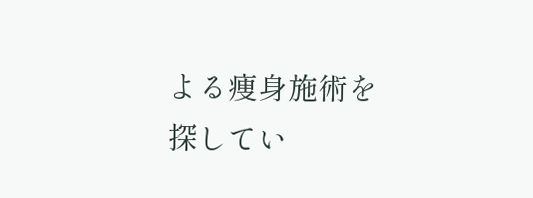よる痩身施術を探してい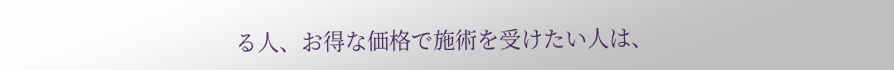る人、お得な価格で施術を受けたい人は、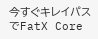今すぐキレイパスでFatX Core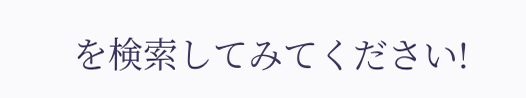を検索してみてください!